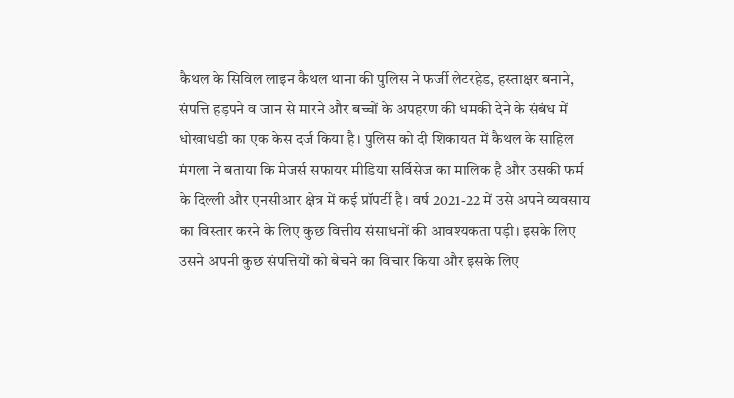कैथल के सिविल लाइन कैथल थाना की पुलिस ने फर्जी लेटरहेड, हस्ताक्षर बनाने, संपत्ति हड़पने व जान से मारने और बच्चों के अपहरण की धमकी देने के संबंध में धोखाधडी का एक केस दर्ज किया है। पुलिस को दी शिकायत में कैथल के साहिल मंगला ने बताया कि मेजर्स सफायर मीडिया सर्विसेज का मालिक है और उसकी फर्म के दिल्ली और एनसीआर क्षेत्र में कई प्रॉपर्टी है। वर्ष 2021-22 में उसे अपने व्यवसाय का विस्तार करने के लिए कुछ वित्तीय संसाधनों की आवश्यकता पड़ी। इसके लिए उसने अपनी कुछ संपत्तियों को बेचने का विचार किया और इसके लिए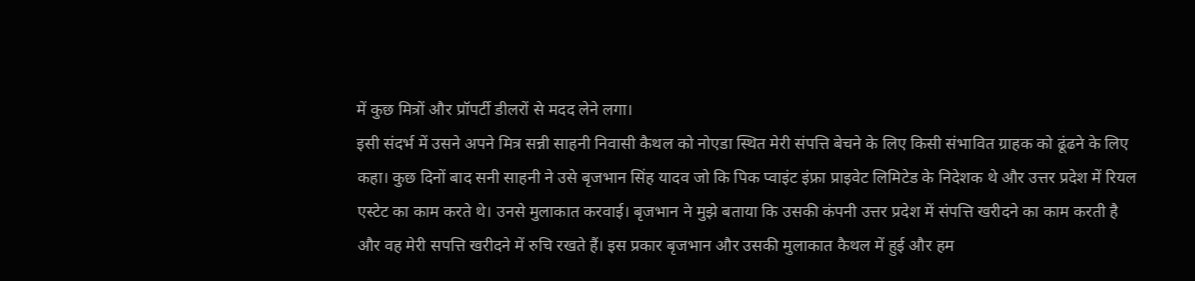में कुछ मित्रों और प्रॉपर्टी डीलरों से मदद लेने लगा।
इसी संदर्भ में उसने अपने मित्र सन्नी साहनी निवासी कैथल को नोएडा स्थित मेरी संपत्ति बेचने के लिए किसी संभावित ग्राहक को ढूंढने के लिए कहा। कुछ दिनों बाद सनी साहनी ने उसे बृजभान सिंह यादव जो कि पिक प्वाइंट इंफ्रा प्राइवेट लिमिटेड के निदेशक थे और उत्तर प्रदेश में रियल एस्टेट का काम करते थे। उनसे मुलाकात करवाई। बृजभान ने मुझे बताया कि उसकी कंपनी उत्तर प्रदेश में संपत्ति खरीदने का काम करती है और वह मेरी सपत्ति खरीदने में रुचि रखते हैं। इस प्रकार बृजभान और उसकी मुलाकात कैथल में हुई और हम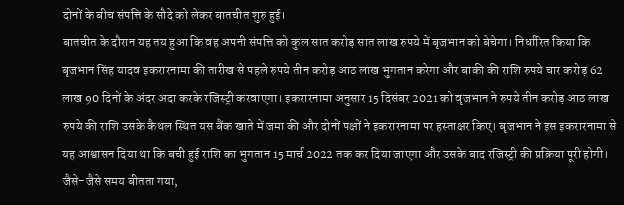दोनों के बीच संपत्ति के सौदे को लेकर बातचीत शुरु हुई।
बातचीत के दौरान यह तय हुआ कि वह अपनी संपत्ति को कुल सात करोड़ सात लाख रुपये में बृजभान को बेचेगा। निर्धारित किया कि बृजभान सिंह यादव इकरारनामा की तारीख से पहले रुपये तीन करोड़ आठ लाख भुगतान करेगा और बाकी की राशि रुपये चार करोड़ 62 लाख 90 दिनों के अंदर अदा करके रजिस्ट्री करवाएगा। इकरारनामा अनुसार 15 दिसंबर 2021 को वृजभान ने रुपये तीन करोड़ आठ लाख रुपये की राशि उसके कैथल स्थित यस बैंक खाते में जमा की और दोनों पक्षों ने इकरारनामा पर हस्ताक्षर किए। बृजभान ने इस इकरारनामा से यह आश्वासन दिया था कि बची हुई राशि का भुगतान 15 मार्च 2022 तक कर दिया जाएगा और उसके बाद रजिस्ट्री की प्रक्रिया पूरी होगी।
जैसे-जैसे समय बीतता गया,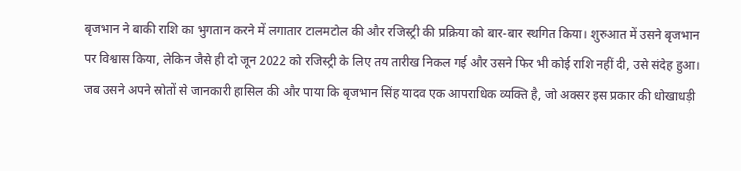बृजभान ने बाकी राशि का भुगतान करने में लगातार टालमटोल की और रजिस्ट्री की प्रक्रिया को बार-बार स्थगित किया। शुरुआत में उसने बृजभान पर विश्वास किया, लेकिन जैसे ही दो जून 2022 को रजिस्ट्री के लिए तय तारीख निकल गई और उसने फिर भी कोई राशि नहीं दी, उसे संदेह हुआ। जब उसने अपने स्रोतों से जानकारी हासिल की और पाया कि बृजभान सिंह यादव एक आपराधिक व्यक्ति है, जो अक्सर इस प्रकार की धोखाधड़ी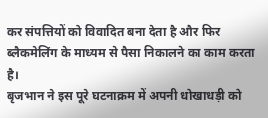कर संपत्तियों को विवादित बना देता है और फिर ब्लैकमेलिंग के माध्यम से पैसा निकालने का काम करता है।
बृजभान ने इस पूरे घटनाक्रम में अपनी धोखाधड़ी को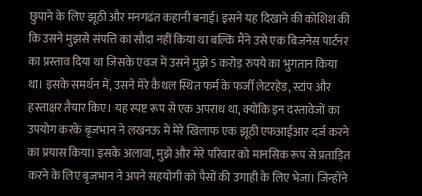छुपाने के लिए झूठी और मनगढंत कहानी बनाई। इसने यह दिखाने की कोशिश की कि उसने मुझसे संपत्ति का सौदा नहीं किया था बल्कि मैंने उसे एक बिजनेस पार्टनर का प्रस्ताव दिया था जिसके एवज में उसने मुझे 5 करोड़ रुपये का भुगतान किया था। इसके समर्थन में, उसने मेरे कैथल स्थित फर्म के फर्जी लेटरहेड, स्टांप और हस्ताक्षर तैयार किए। यह स्पष्ट रूप से एक अपराध था, क्योंकि इन दस्तावेजों का उपयोग करके बृजभान ने लखनऊ में मेरे खिलाफ एक झूठी एफआईआर दर्ज करने का प्रयास किया। इसके अलावा, मुझे और मेरे परिवार को मानसिक रूप से प्रताड़ित करने के लिए बृजभान ने अपने सहयोगी को पैसों की उगाही के लिए भेजा। जिन्होंने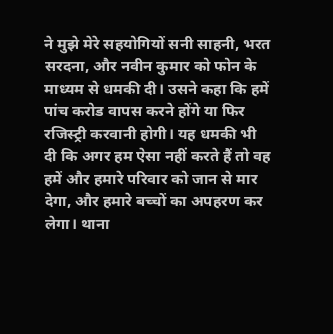ने मुझे मेरे सहयोगियों सनी साहनी, भरत सरदना, और नवीन कुमार को फोन के माध्यम से धमकी दी। उसने कहा कि हमें पांच करोड वापस करने होंगे या फिर रजिस्ट्री करवानी होगी। यह धमकी भी दी कि अगर हम ऐसा नहीं करते हैं तो वह हमें और हमारे परिवार को जान से मार देगा, और हमारे बच्चों का अपहरण कर लेगा। थाना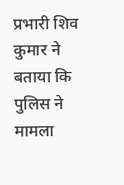प्रभारी शिव कुमार ने बताया कि पुलिस ने मामला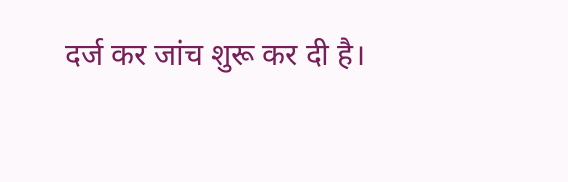दर्ज कर जांच शुरू कर दी है।